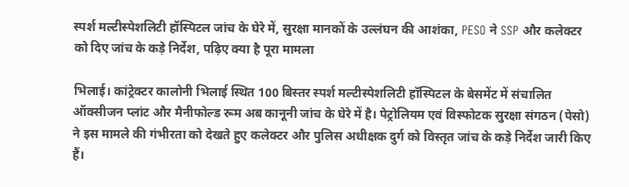स्पर्श मल्टीस्पेशलिटी हॉस्पिटल जांच के घेरे में, सुरक्षा मानकों के उल्लंघन की आशंका, PESO ने SSP और कलेक्टर को दिए जांच के कड़े निर्देश, पढ़िए क्या है पूरा मामला

भिलाई। कांट्रेक्टर कालोनी भिलाई स्थित 100 बिस्तर स्पर्श मल्टीस्पेशलिटी हॉस्पिटल के बेसमेंट में संचालित ऑक्सीजन प्लांट और मैनीफोल्ड रूम अब कानूनी जांच के घेरे में है। पेट्रोलियम एवं विस्फोटक सुरक्षा संगठन (पेसो) ने इस मामले की गंभीरता को देखते हुए कलेक्टर और पुलिस अधीक्षक दुर्ग को विस्तृत जांच के कड़े निर्देश जारी किए हैं।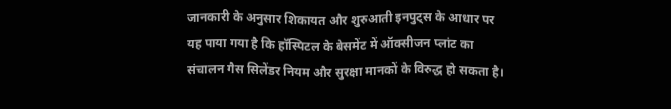जानकारी के अनुसार शिकायत और शुरुआती इनपुट्स के आधार पर यह पाया गया है कि हॉस्पिटल के बेसमेंट में ऑक्सीजन प्लांट का संचालन गैस सिलेंडर नियम और सुरक्षा मानकों के विरुद्ध हो सकता है।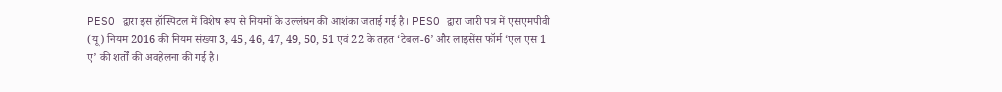PESO द्वारा इस हॉस्पिटल में विशेष रूप से नियमों के उल्लंघन की आशंका जताई गई है। PESO द्वारा जारी पत्र में एसएमपीवी (यू) नियम 2016 की नियम संख्या 3, 45, 46, 47, 49, 50, 51 एवं 22 के तहत ‘टेबल-6’ और लाइसेंस फॉर्म ‘एल एस 1 ए’ की शर्तों की अवहेलना की गई है।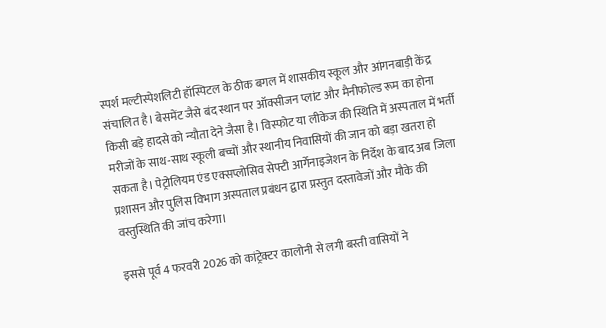स्पर्श मल्टीस्पेशलिटी हॉस्पिटल के ठीक बगल में शासकीय स्कूल और आंगनबाड़ी केंद्र संचालित है। बेसमेंट जैसे बंद स्थान पर ऑक्सीजन प्लांट और मैनीफोल्ड रूम का होना किसी बड़े हादसे को न्यौता देने जैसा है। विस्फोट या लीकेज की स्थिति में अस्पताल में भर्ती मरीजों के साथ-साथ स्कूली बच्चों और स्थानीय निवासियों की जान को बड़ा खतरा हो सकता है। पेट्रोलियम एंड एक्सप्लोसिव सेफ्टी आर्गेनाइजेशन के निर्देश के बाद अब जिला प्रशासन और पुलिस विभाग अस्पताल प्रबंधन द्वारा प्रस्तुत दस्तावेजों और मौके की वस्तुस्थिति की जांच करेगा।

इससे पूर्व 4 फरवरी 2026 को कांट्रेक्टर कालोनी से लगी बस्ती वासियों ने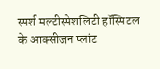स्पर्श मल्टीस्पेशलिटी हॉस्पिटल के आक्सीजन प्लांट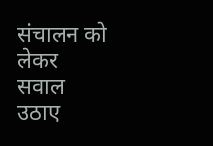संचालन को लेकर सवाल उठाए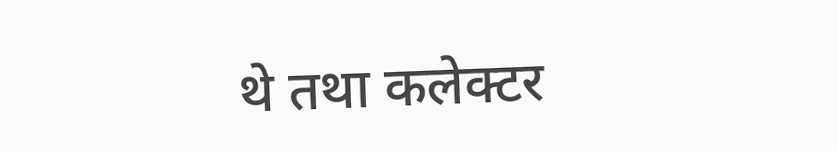थे तथा कलेक्टर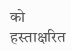को हस्ताक्षरित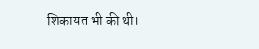शिकायत भी की थी।